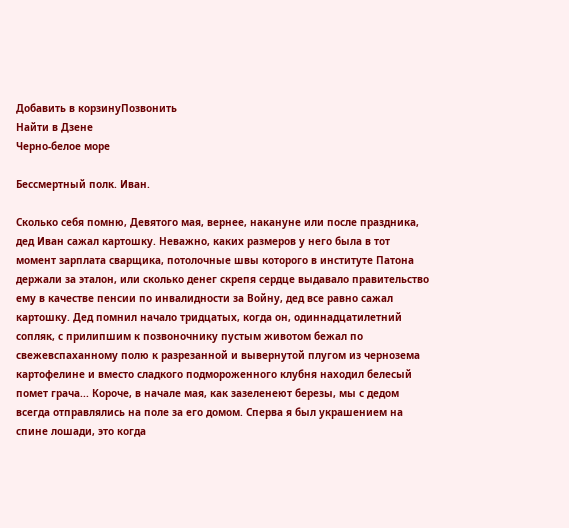Добавить в корзинуПозвонить
Найти в Дзене
Черно-белое море

Бессмертный полк. Иван.

Сколько себя помню, Девятого мая, вернее, накануне или после праздника, дед Иван сажал картошку. Неважно, каких размеров у него была в тот момент зарплата сварщика, потолочные швы которого в институте Патона держали за эталон, или сколько денег скрепя сердце выдавало правительство ему в качестве пенсии по инвалидности за Войну, дед все равно сажал картошку. Дед помнил начало тридцатых, когда он, одиннадцатилетний сопляк, с прилипшим к позвоночнику пустым животом бежал по свежевспаханному полю к разрезанной и вывернутой плугом из чернозема картофелине и вместо сладкого подмороженного клубня находил белесый помет грача... Короче, в начале мая, как зазеленеют березы, мы с дедом всегда отправлялись на поле за его домом. Сперва я был украшением на спине лошади, это когда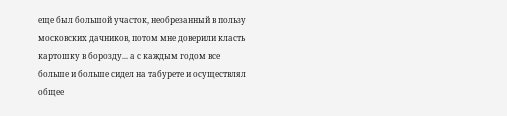еще был большой участок, необрезанный в пользу московских дачников, потом мне доверили класть картошку в борозду... а с каждым годом все больше и больше сидел на табурете и осуществлял общее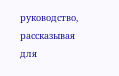руководство, рассказывая для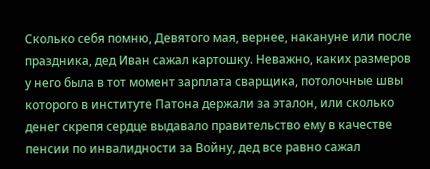Сколько себя помню, Девятого мая, вернее, накануне или после праздника, дед Иван сажал картошку. Неважно, каких размеров у него была в тот момент зарплата сварщика, потолочные швы которого в институте Патона держали за эталон, или сколько денег скрепя сердце выдавало правительство ему в качестве пенсии по инвалидности за Войну, дед все равно сажал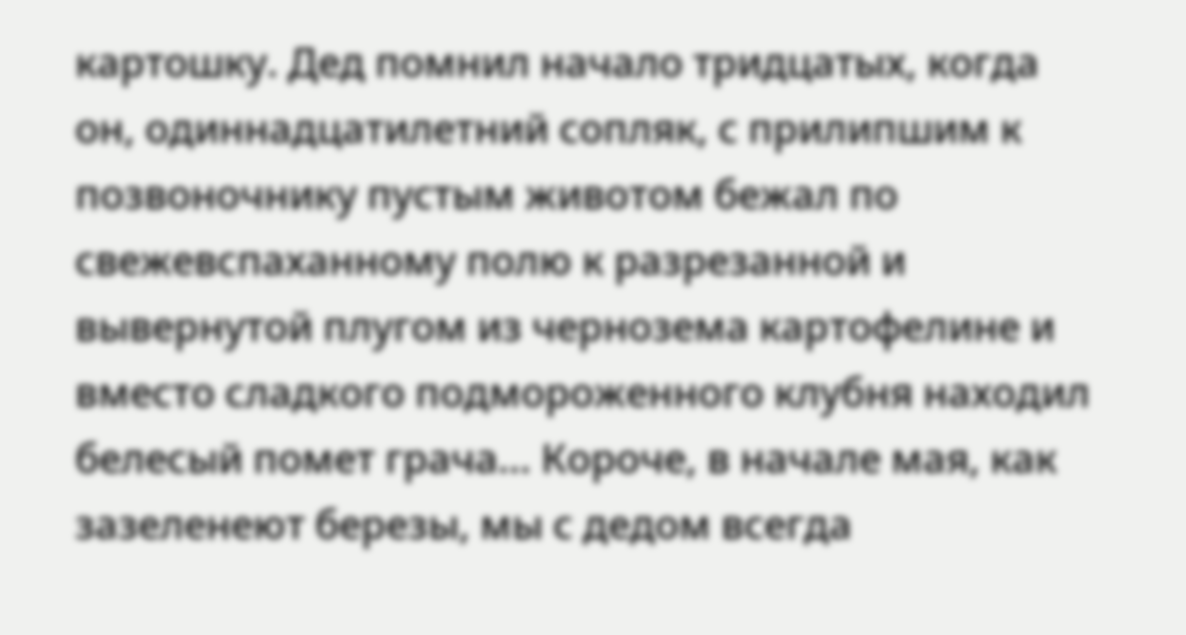картошку. Дед помнил начало тридцатых, когда он, одиннадцатилетний сопляк, с прилипшим к позвоночнику пустым животом бежал по свежевспаханному полю к разрезанной и вывернутой плугом из чернозема картофелине и вместо сладкого подмороженного клубня находил белесый помет грача... Короче, в начале мая, как зазеленеют березы, мы с дедом всегда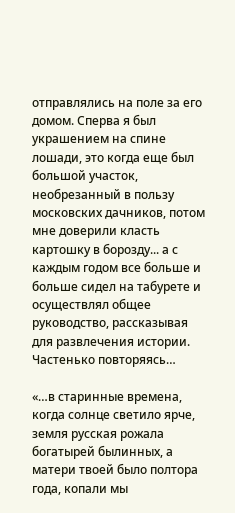отправлялись на поле за его домом. Сперва я был украшением на спине лошади, это когда еще был большой участок, необрезанный в пользу московских дачников, потом мне доверили класть картошку в борозду... а с каждым годом все больше и больше сидел на табурете и осуществлял общее руководство, рассказывая для развлечения истории. Частенько повторяясь…

«…в старинные времена, когда солнце светило ярче, земля русская рожала богатырей былинных, а матери твоей было полтора года, копали мы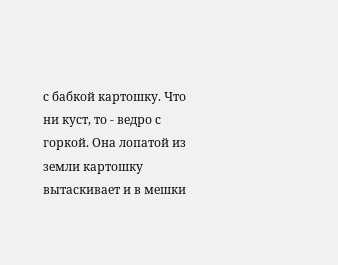с бабкой картошку. Что ни куст, то - ведро с горкой. Она лопатой из земли картошку вытаскивает и в мешки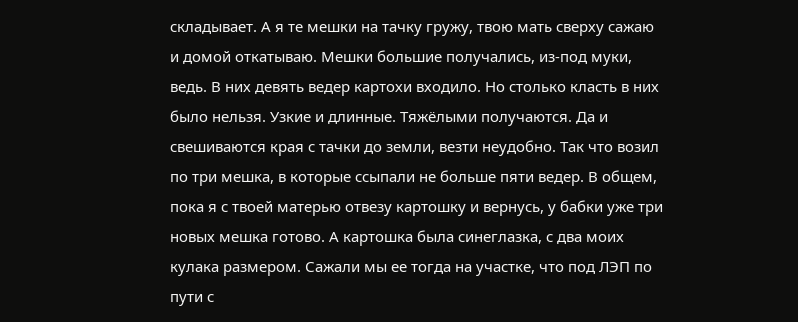складывает. А я те мешки на тачку гружу, твою мать сверху сажаю и домой откатываю. Мешки большие получались, из-под муки, ведь. В них девять ведер картохи входило. Но столько класть в них было нельзя. Узкие и длинные. Тяжёлыми получаются. Да и свешиваются края с тачки до земли, везти неудобно. Так что возил по три мешка, в которые ссыпали не больше пяти ведер. В общем, пока я с твоей матерью отвезу картошку и вернусь, у бабки уже три новых мешка готово. А картошка была синеглазка, с два моих кулака размером. Сажали мы ее тогда на участке, что под ЛЭП по пути с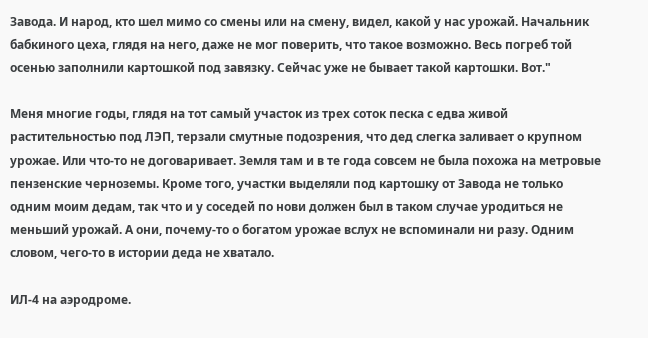Завода. И народ, кто шел мимо со смены или на смену, видел, какой у нас урожай. Начальник бабкиного цеха, глядя на него, даже не мог поверить, что такое возможно. Весь погреб той осенью заполнили картошкой под завязку. Сейчас уже не бывает такой картошки. Вот."

Меня многие годы, глядя на тот самый участок из трех соток песка с едва живой растительностью под ЛЭП, терзали смутные подозрения, что дед слегка заливает о крупном урожае. Или что-то не договаривает. Земля там и в те года совсем не была похожа на метровые пензенские черноземы. Кроме того, участки выделяли под картошку от Завода не только одним моим дедам, так что и у соседей по нови должен был в таком случае уродиться не меньший урожай. А они, почему-то о богатом урожае вслух не вспоминали ни разу. Одним словом, чего-то в истории деда не хватало.

ИЛ-4 на аэродроме.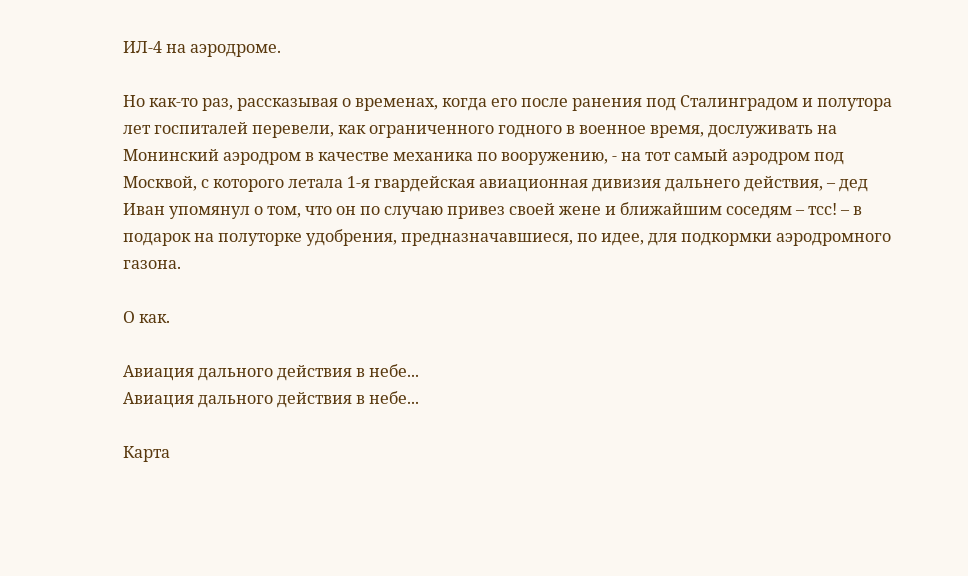ИЛ-4 на аэродроме.

Но как-то раз, рассказывая о временах, когда его после ранения под Сталинградом и полутора лет госпиталей перевели, как ограниченного годного в военное время, дослуживать на Монинский аэродром в качестве механика по вооружению, - на тот самый аэродром под Москвой, с которого летала 1-я гвардейская авиационная дивизия дальнего действия, – дед Иван упомянул о том, что он по случаю привез своей жене и ближайшим соседям – тсс! – в подарок на полуторке удобрения, предназначавшиеся, по идее, для подкормки аэродромного газона.

О как.

Авиация дального действия в небе...
Авиация дального действия в небе...

Карта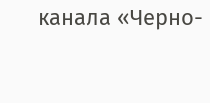канала «Черно-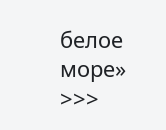белое море» >>>